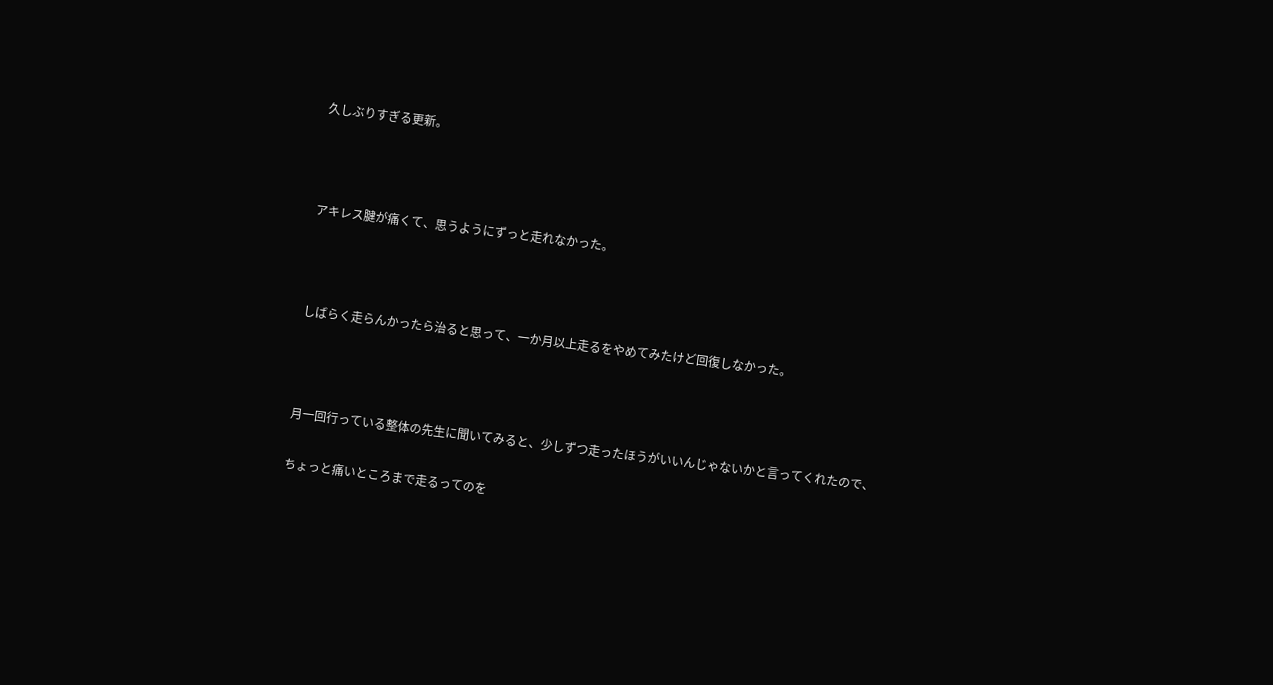久しぶりすぎる更新。



アキレス腱が痛くて、思うようにずっと走れなかった。



しばらく走らんかったら治ると思って、一か月以上走るをやめてみたけど回復しなかった。



月一回行っている整体の先生に聞いてみると、少しずつ走ったほうがいいんじゃないかと言ってくれたので、

ちょっと痛いところまで走るってのを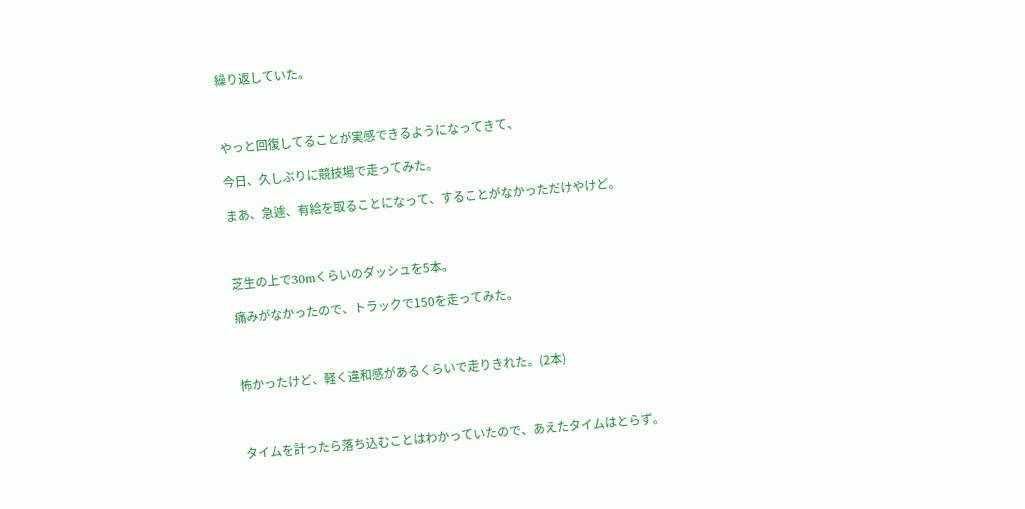繰り返していた。



やっと回復してることが実感できるようになってきて、

今日、久しぶりに競技場で走ってみた。

まあ、急遽、有給を取ることになって、することがなかっただけやけど。



芝生の上で30mくらいのダッシュを5本。

痛みがなかったので、トラックで150を走ってみた。



怖かったけど、軽く違和感があるくらいで走りきれた。(2本)



タイムを計ったら落ち込むことはわかっていたので、あえたタイムはとらず。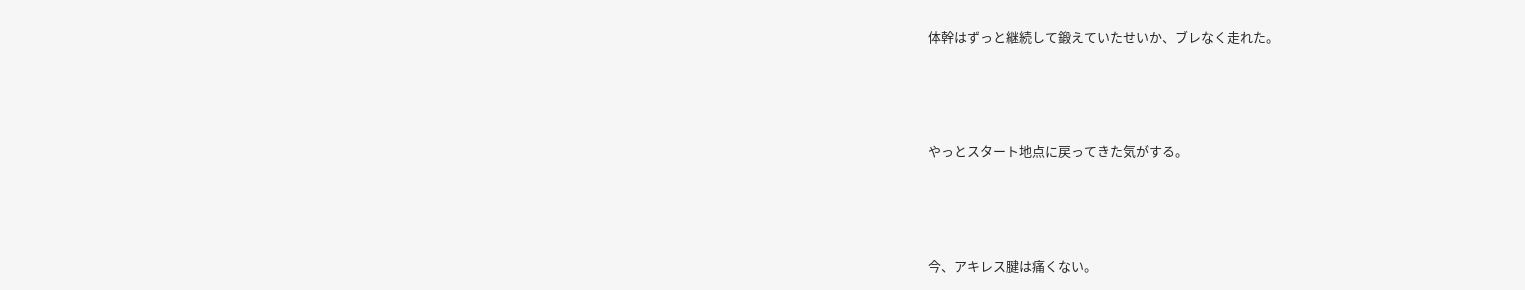体幹はずっと継続して鍛えていたせいか、ブレなく走れた。



やっとスタート地点に戻ってきた気がする。



今、アキレス腱は痛くない。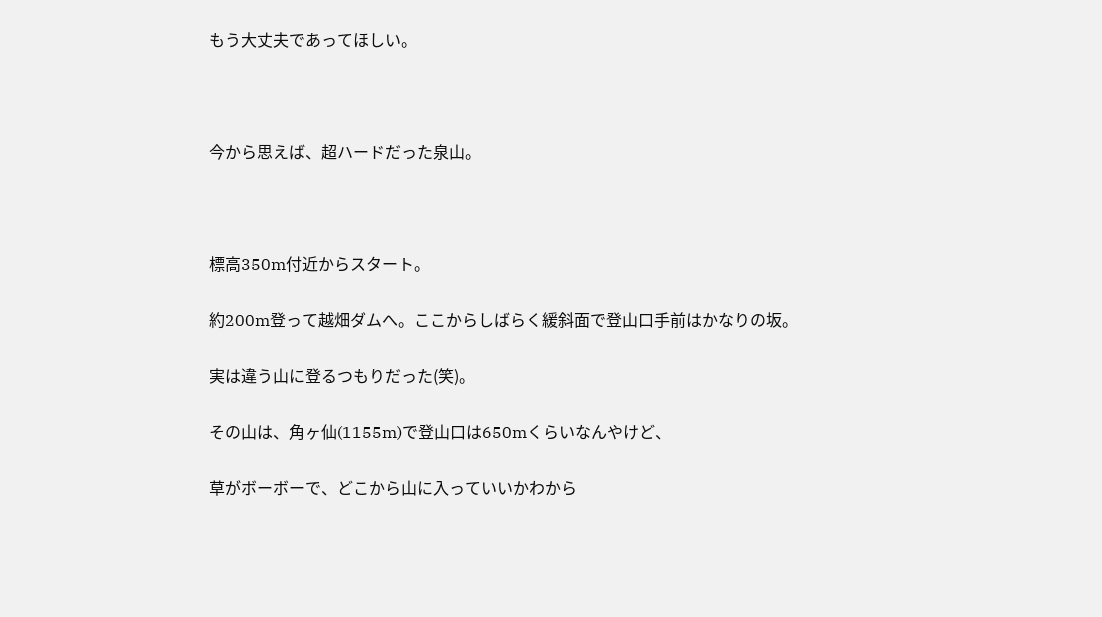もう大丈夫であってほしい。



今から思えば、超ハードだった泉山。



標高350m付近からスタート。

約200m登って越畑ダムへ。ここからしばらく緩斜面で登山口手前はかなりの坂。

実は違う山に登るつもりだった(笑)。

その山は、角ヶ仙(1155m)で登山口は650mくらいなんやけど、

草がボーボーで、どこから山に入っていいかわから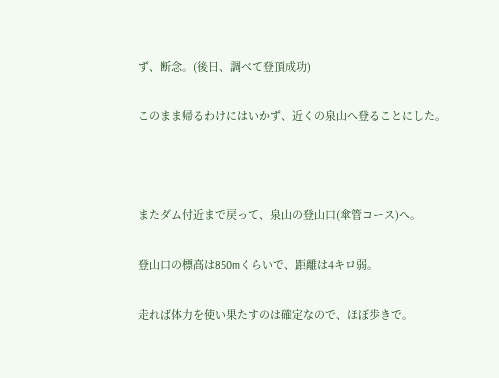ず、断念。(後日、調べて登頂成功)

このまま帰るわけにはいかず、近くの泉山へ登ることにした。



またダム付近まで戻って、泉山の登山口(傘管コース)へ。

登山口の標高は850mくらいで、距離は4キロ弱。

走れば体力を使い果たすのは確定なので、ほぼ歩きで。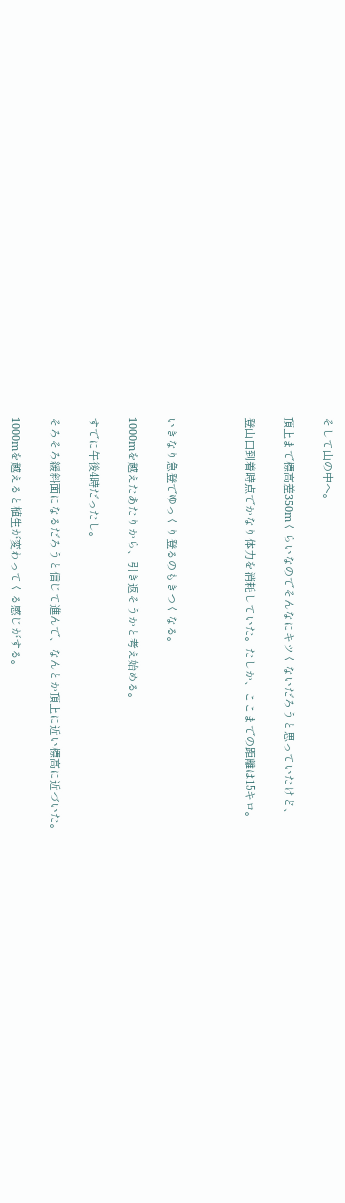そして山の中へ。

頂上まで標高差350mくらいなのでそんなにキツくないだろうと思っていたけど、

登山口到着時点でかなり体力を消耗していた。たしか、ここまでの距離は15キロ。



いきなり急登でゆっくり登るのもきつくなる。

1000mを越えたあたりから、引き返そうかと考え始める。

すでに午後4時だったし。

そろそろ緩斜面になるだろうと信じて進んで、なんとか頂上に近い標高に近づいた。

1000mを越えると植生が変わってくる感じがする。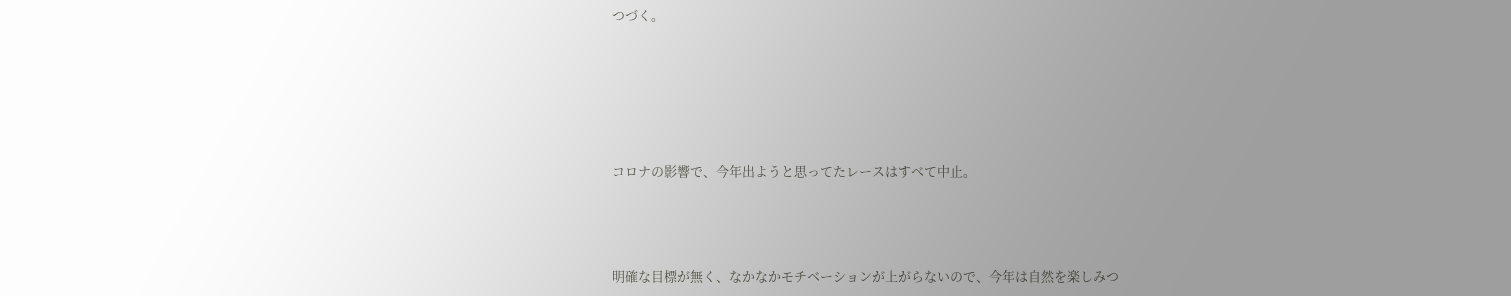つづく。





コロナの影響で、今年出ようと思ってたレースはすべて中止。



明確な目標が無く、なかなかモチベーションが上がらないので、今年は自然を楽しみつ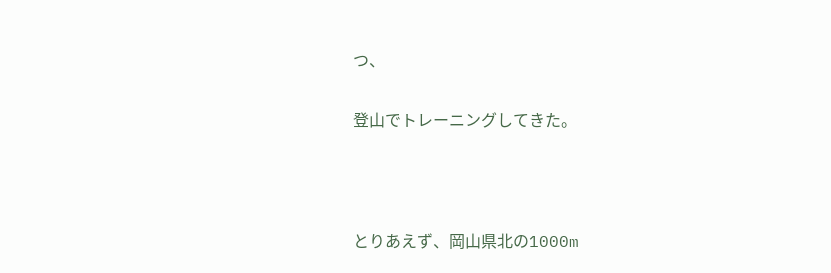つ、

登山でトレーニングしてきた。



とりあえず、岡山県北の1000m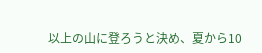以上の山に登ろうと決め、夏から10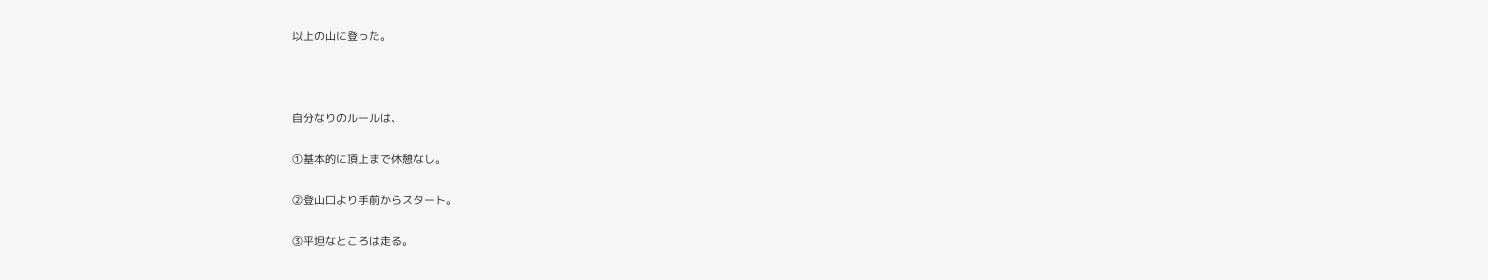以上の山に登った。



自分なりのルールは、

①基本的に頂上まで休憩なし。

②登山口より手前からスタート。

③平坦なところは走る。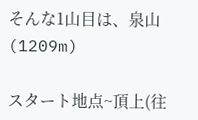そんな1山目は、泉山(1209m)

スタート地点~頂上(往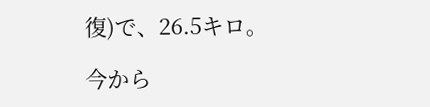復)で、26.5キロ。

今から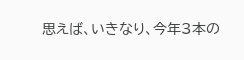思えば、いきなり、今年3本の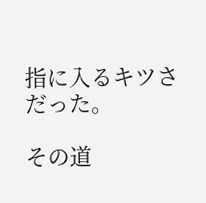指に入るキツさだった。

その道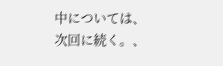中については、次回に続く。、